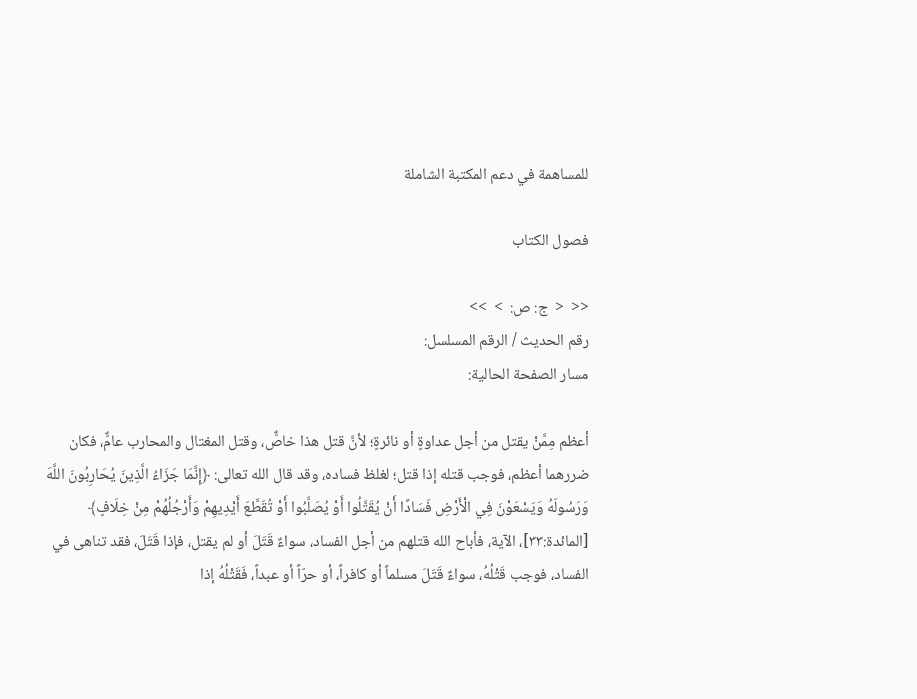للمساهمة في دعم المكتبة الشاملة

فصول الكتاب

<<  <  ج: ص:  >  >>
رقم الحديث / الرقم المسلسل:
مسار الصفحة الحالية:

أعظم مِمَّنْ يقتل من أجل عداوةٍ أو نائرةٍ؛ لأنَّ قتل هذا خاصٌّ، وقتل المغتال والمحارب عامٌّ، فكان ضررهما أعظم، فوجب قتله إذا قتل؛ لغلظ فساده، وقد قال الله تعالى: ﴿إِنَّمَا جَزَاءُ الَّذِينَ يُحَارِبُونَ اللَّهَ وَرَسُولَهُ وَيَسْعَوْنَ فِي الْأَرْضِ فَسَادًا أَنْ يُقَتَّلُوا أَوْ يُصَلَّبُوا أَوْ تُقَطَّعَ أَيْدِيهِمْ وَأَرْجُلُهُمْ مِنْ خِلَافٍ﴾ [المائدة:٣٣]، الآية، فأباح الله قتلهم من أجل الفساد، سواءٌ قَتَلَ أو لم يقتل، فإذا قَتَلَ، فقد تناهى في الفساد، فوجب قَتْلُهُ، سواءٌ قَتَلَ مسلماً أو كافراً، أو حرّاً أو عبداً، فَقَتْلُهُ إذا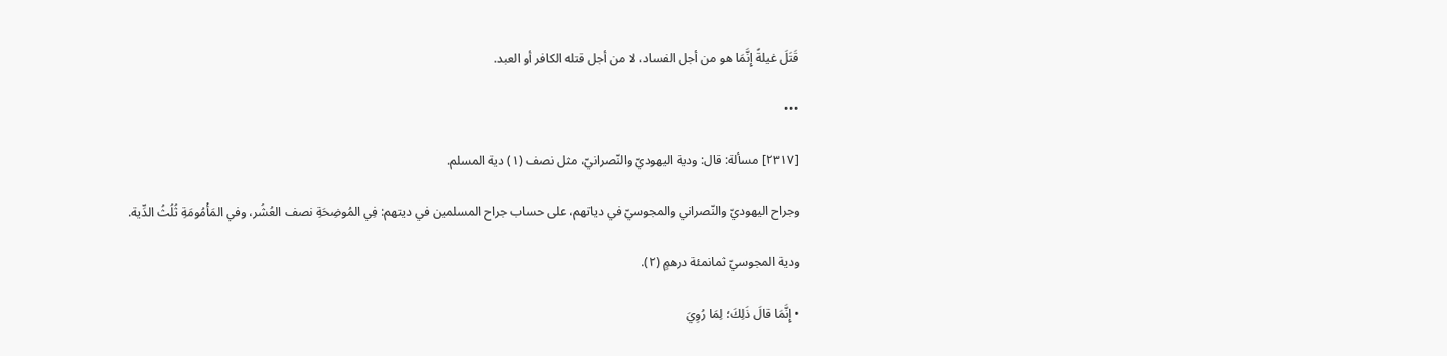قَتَلَ غيلةً إِنَّمَا هو من أجل الفساد، لا من أجل قتله الكافر أو العبد.

•••

[٢٣١٧] مسألة: قال: ودية اليهوديّ والنّصرانيّ، مثل نصف (١) دية المسلم.

وجراح اليهوديّ والنّصراني والمجوسيّ في دياتهم، على حساب جراح المسلمين في ديتهم: فِي المُوضِحَةِ نصف العُشُر، وفي المَأْمُومَةِ ثُلُثُ الدِّية.

ودية المجوسيّ ثمانمئة درهمٍ (٢).

• إِنَّمَا قالَ ذَلِكَ؛ لِمَا رُوِيَ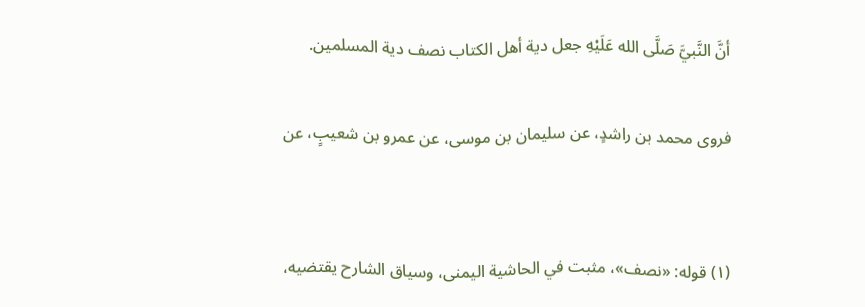أنَّ النَّبيَّ صَلَّى الله عَلَيْهِ جعل دية أهل الكتاب نصف دية المسلمين.

فروى محمد بن راشدٍ، عن سليمان بن موسى، عن عمرو بن شعيبٍ، عن


(١) قوله: «نصف»، مثبت في الحاشية اليمنى، وسياق الشارح يقتضيه،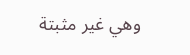وهي غير مثبتة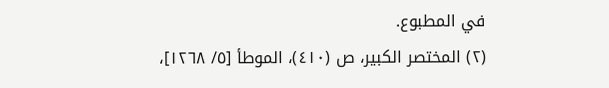في المطبوع.
(٢) المختصر الكبير، ص (٤١٠)، الموطأ [٥/ ١٢٦٨]،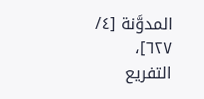المدوَّنة [٤/ ٦٢٧]، التفريع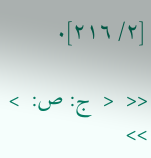[٢/ ٢١٦].

<<  <  ج: ص:  >  >>